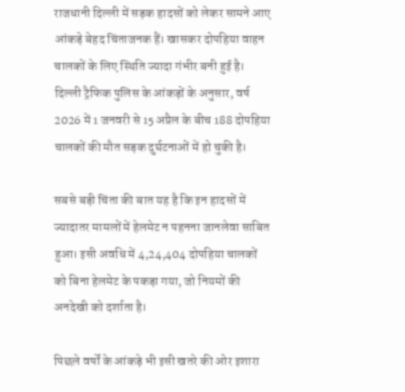राजधानी दिल्ली में सड़क हादसों को लेकर सामने आए आंकड़े बेहद चिंताजनक हैं। खासकर दोपहिया वाहन चालकों के लिए स्थिति ज्यादा गंभीर बनी हुई है। दिल्ली ट्रैफिक पुलिस के आंकड़ों के अनुसार, वर्ष 2026 में 1 जनवरी से 15 अप्रैल के बीच 188 दोपहिया चालकों की मौत सड़क दुर्घटनाओं में हो चुकी है।

सबसे बड़ी चिंता की बात यह है कि इन हादसों में ज्यादातर मामलों में हेलमेट न पहनना जानलेवा साबित हुआ। इसी अवधि में 4,24,404 दोपहिया चालकों को बिना हेलमेट के पकड़ा गया, जो नियमों की अनदेखी को दर्शाता है।

पिछले वर्षों के आंकड़े भी इसी खतरे की ओर इशारा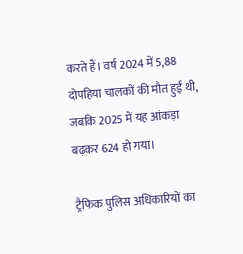करते हैं। वर्ष 2024 में 5,88 दोपहिया चालकों की मौत हुई थी, जबकि 2025 में यह आंकड़ा बढ़कर 624 हो गया।

ट्रैफिक पुलिस अधिकारियों का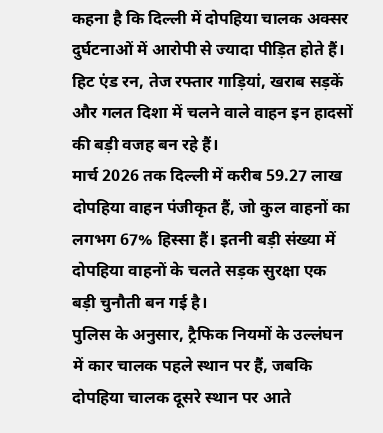कहना है कि दिल्ली में दोपहिया चालक अक्सर दुर्घटनाओं में आरोपी से ज्यादा पीड़ित होते हैं। हिट एंड रन, तेज रफ्तार गाड़ियां, खराब सड़कें और गलत दिशा में चलने वाले वाहन इन हादसों की बड़ी वजह बन रहे हैं।
मार्च 2026 तक दिल्ली में करीब 59.27 लाख दोपहिया वाहन पंजीकृत हैं, जो कुल वाहनों का लगभग 67% हिस्सा हैं। इतनी बड़ी संख्या में दोपहिया वाहनों के चलते सड़क सुरक्षा एक बड़ी चुनौती बन गई है।
पुलिस के अनुसार, ट्रैफिक नियमों के उल्लंघन में कार चालक पहले स्थान पर हैं, जबकि दोपहिया चालक दूसरे स्थान पर आते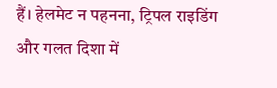हैं। हेलमेट न पहनना, ट्रिपल राइडिंग और गलत दिशा में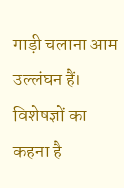गाड़ी चलाना आम उल्लंघन हैं।
विशेषज्ञों का कहना है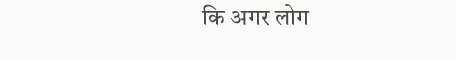कि अगर लोग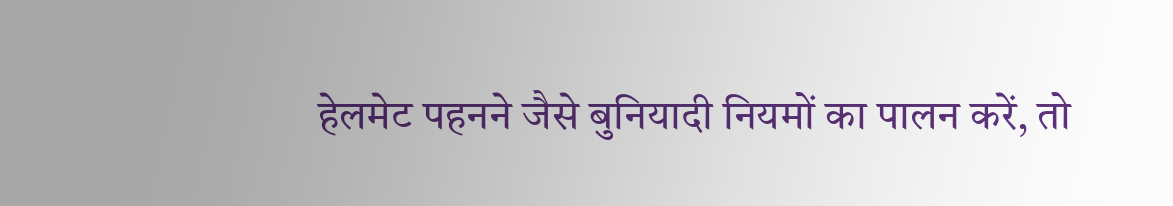हेलमेट पहनने जैसे बुनियादी नियमों का पालन करें, तो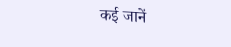कई जानें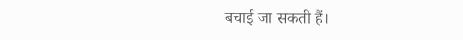बचाई जा सकती हैं।